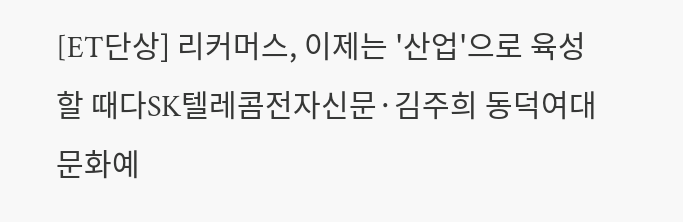[ET단상] 리커머스, 이제는 '산업'으로 육성할 때다SK텔레콤전자신문·김주희 동덕여대 문화예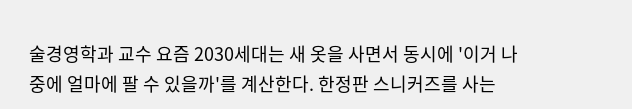술경영학과 교수 요즘 2030세대는 새 옷을 사면서 동시에 '이거 나중에 얼마에 팔 수 있을까'를 계산한다. 한정판 스니커즈를 사는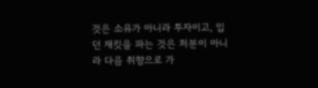것은 소유가 아니라 투자이고, 입던 재킷을 파는 것은 처분이 아니라 다음 취향으로 가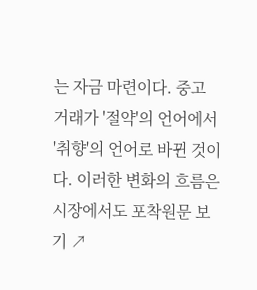는 자금 마련이다. 중고 거래가 '절약'의 언어에서 '취향'의 언어로 바뀐 것이다. 이러한 변화의 흐름은 시장에서도 포착원문 보기 ↗